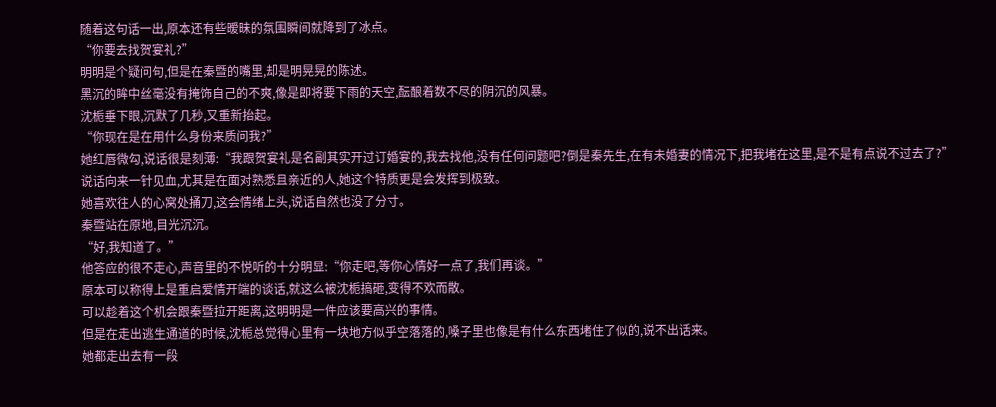随着这句话一出,原本还有些暧昧的氛围瞬间就降到了冰点。
“你要去找贺宴礼?”
明明是个疑问句,但是在秦暨的嘴里,却是明晃晃的陈述。
黑沉的眸中丝毫没有掩饰自己的不爽,像是即将要下雨的天空,酝酿着数不尽的阴沉的风暴。
沈栀垂下眼,沉默了几秒,又重新抬起。
“你现在是在用什么身份来质问我?”
她红唇微勾,说话很是刻薄:“我跟贺宴礼是名副其实开过订婚宴的,我去找他,没有任何问题吧?倒是秦先生,在有未婚妻的情况下,把我堵在这里,是不是有点说不过去了?”
说话向来一针见血,尤其是在面对熟悉且亲近的人,她这个特质更是会发挥到极致。
她喜欢往人的心窝处捅刀,这会情绪上头,说话自然也没了分寸。
秦暨站在原地,目光沉沉。
“好,我知道了。”
他答应的很不走心,声音里的不悦听的十分明显:“你走吧,等你心情好一点了,我们再谈。”
原本可以称得上是重启爱情开端的谈话,就这么被沈栀搞砸,变得不欢而散。
可以趁着这个机会跟秦暨拉开距离,这明明是一件应该要高兴的事情。
但是在走出逃生通道的时候,沈栀总觉得心里有一块地方似乎空落落的,嗓子里也像是有什么东西堵住了似的,说不出话来。
她都走出去有一段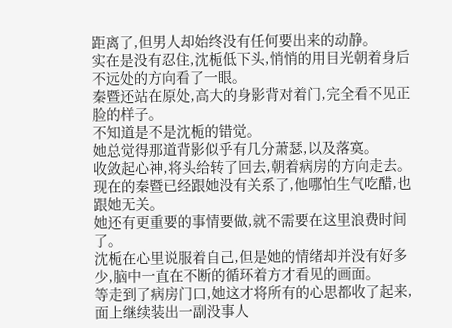距离了,但男人却始终没有任何要出来的动静。
实在是没有忍住,沈栀低下头,悄悄的用目光朝着身后不远处的方向看了一眼。
秦暨还站在原处,高大的身影背对着门,完全看不见正脸的样子。
不知道是不是沈栀的错觉。
她总觉得那道背影似乎有几分萧瑟,以及落寞。
收敛起心神,将头给转了回去,朝着病房的方向走去。
现在的秦暨已经跟她没有关系了,他哪怕生气吃醋,也跟她无关。
她还有更重要的事情要做,就不需要在这里浪费时间了。
沈栀在心里说服着自己,但是她的情绪却并没有好多少,脑中一直在不断的循环着方才看见的画面。
等走到了病房门口,她这才将所有的心思都收了起来,面上继续装出一副没事人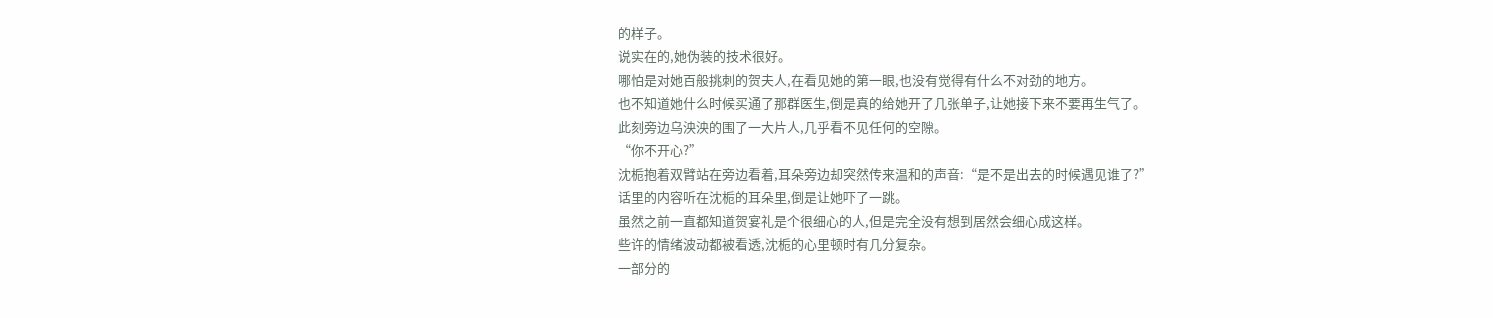的样子。
说实在的,她伪装的技术很好。
哪怕是对她百般挑刺的贺夫人,在看见她的第一眼,也没有觉得有什么不对劲的地方。
也不知道她什么时候买通了那群医生,倒是真的给她开了几张单子,让她接下来不要再生气了。
此刻旁边乌泱泱的围了一大片人,几乎看不见任何的空隙。
“你不开心?”
沈栀抱着双臂站在旁边看着,耳朵旁边却突然传来温和的声音:“是不是出去的时候遇见谁了?”
话里的内容听在沈栀的耳朵里,倒是让她吓了一跳。
虽然之前一直都知道贺宴礼是个很细心的人,但是完全没有想到居然会细心成这样。
些许的情绪波动都被看透,沈栀的心里顿时有几分复杂。
一部分的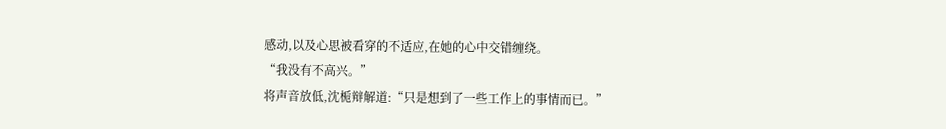感动,以及心思被看穿的不适应,在她的心中交错缠绕。
“我没有不高兴。”
将声音放低,沈栀辩解道:“只是想到了一些工作上的事情而已。”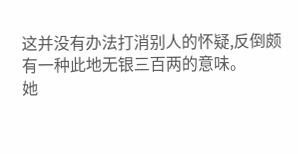这并没有办法打消别人的怀疑,反倒颇有一种此地无银三百两的意味。
她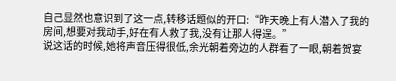自己显然也意识到了这一点,转移话题似的开口:“昨天晚上有人潜入了我的房间,想要对我动手,好在有人救了我,没有让那人得逞。”
说这话的时候,她将声音压得很低,余光朝着旁边的人群看了一眼,朝着贺宴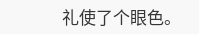礼使了个眼色。